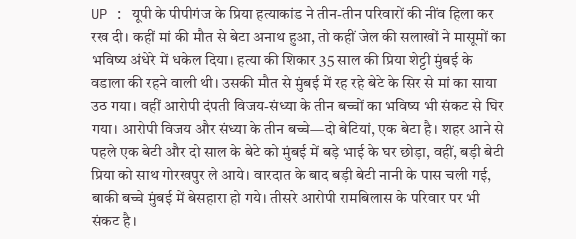UP : यूपी के पीपीगंज के प्रिया हत्याकांड ने तीन-तीन परिवारों की नींव हिला कर रख दी। कहीं मां की मौत से बेटा अनाथ हुआ, तो कहीं जेल की सलाखों ने मासूमों का भविष्य अंधेरे में धकेल दिया। हत्या की शिकार 35 साल की प्रिया शेट्टी मुंबई के वडाला की रहने वाली थी। उसकी मौत से मुंबई में रह रहे बेटे के सिर से मां का साया उठ गया। वहीं आरोपी दंपती विजय-संध्या के तीन बच्चों का भविष्य भी संकट से घिर गया। आरोपी विजय और संध्या के तीन बच्चे—दो बेटियां, एक बेटा है। शहर आने से पहले एक बेटी और दो साल के बेटे को मुंबई में बड़े भाई के घर छोड़ा, वहीं, बड़ी बेटी प्रिया को साथ गोरखपुर ले आये। वारदात के बाद बड़ी बेटी नानी के पास चली गई, बाकी बच्चे मुंबई में बेसहारा हो गये। तीसरे आरोपी रामबिलास के परिवार पर भी संकट है।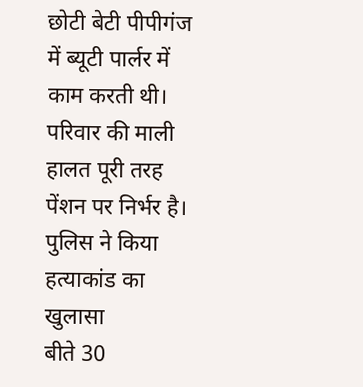छोटी बेटी पीपीगंज में ब्यूटी पार्लर में काम करती थी। परिवार की माली हालत पूरी तरह पेंशन पर निर्भर है।
पुलिस ने किया हत्याकांड का खुलासा
बीते 30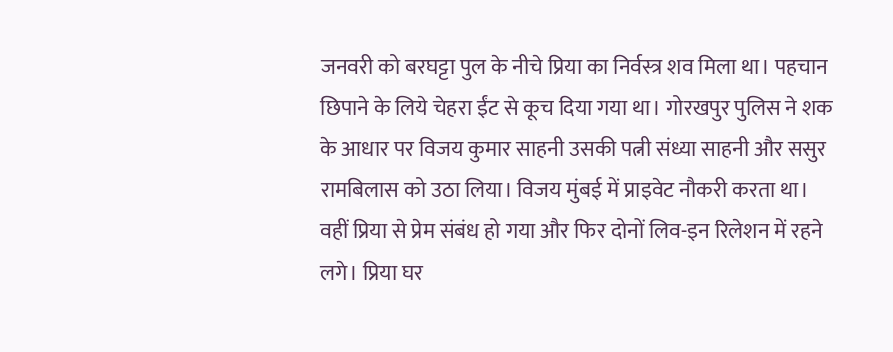जनवरी को बरघट्टा पुल के नीचे प्रिया का निर्वस्त्र शव मिला था। पहचान छिपाने के लिये चेहरा ईंट से कूच दिया गया था। गोरखपुर पुलिस ने शक के आधार पर विजय कुमार साहनी उसकी पत्नी संध्या साहनी और ससुर रामबिलास को उठा लिया। विजय मुंबई में प्राइवेट नौकरी करता था। वहीं प्रिया से प्रेम संबंध हो गया और फिर दोनों लिव-इन रिलेशन में रहने लगे। प्रिया घर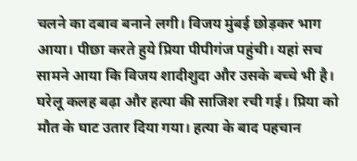चलने का दबाव बनाने लगी। विजय मुंबई छोड़कर भाग आया। पीछा करते हुये प्रिया पीपीगंज पहुंची। यहां सच सामने आया कि विजय शादीशुदा और उसके बच्चे भी है। घरेलू कलह बढ़ा और हत्या की साजिश रची गई। प्रिया को मौत के घाट उतार दिया गया। हत्या के बाद पहचान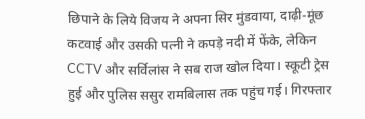छिपाने के लिये विजय ने अपना सिर मुंडवाया, दाढ़ी-मूंछ कटवाई और उसकी पत्नी ने कपड़े नदी में फेंके, लेकिन CCTV और सर्विलांस ने सब राज खोल दिया। स्कूटी ट्रेस हुई और पुलिस ससुर रामबिलास तक पहुंच गई। गिरफ्तार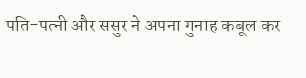पति-पत्नी और ससुर ने अपना गुनाह कबूल कर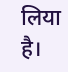लिया है।